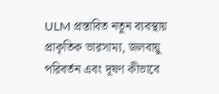ULM প্রস্তাবিত নতুন ব্যবস্থায় প্রাকৃতিক ভারসাম্য, জলবায়ু পরিবর্তন এবং দূষণ কীভাবে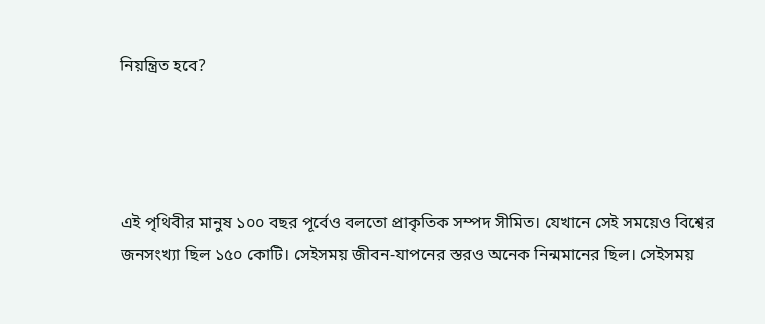নিয়ন্ত্রিত হবে?




এই পৃথিবীর মানুষ ১০০ বছর পূর্বেও বলতো প্রাকৃতিক সম্পদ সীমিত। যেখানে সেই সময়েও বিশ্বের জনসংখ্যা ছিল ১৫০ কোটি। সেইসময় জীবন-যাপনের স্তরও অনেক নিন্মমানের ছিল। সেইসময়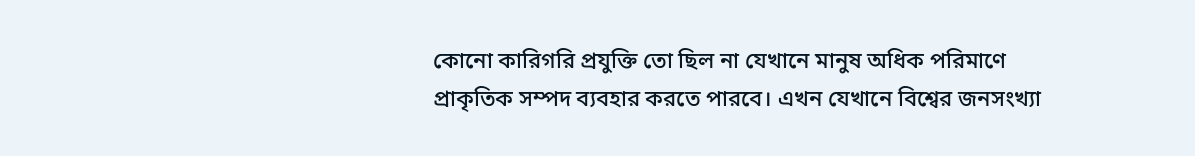কোনো কারিগরি প্রযুক্তি তো ছিল না যেখানে মানুষ অধিক পরিমাণে প্রাকৃতিক সম্পদ ব্যবহার করতে পারবে। এখন যেখানে বিশ্বের জনসংখ্যা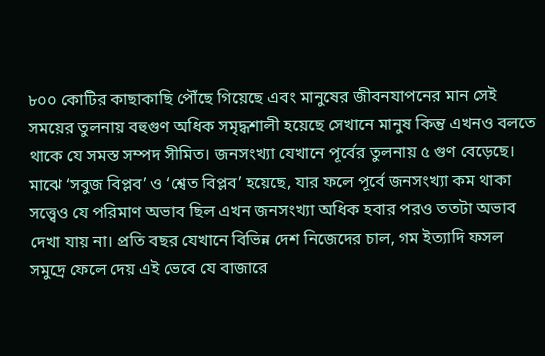৮০০ কোটির কাছাকাছি পৌঁছে গিয়েছে এবং মানুষের জীবনযাপনের মান সেই সময়ের তুলনায় বহুগুণ অধিক সমৃদ্ধশালী হয়েছে সেখানে মানুষ কিন্তু এখনও বলতে থাকে যে সমস্ত সম্পদ সীমিত। জনসংখ্যা যেখানে পূর্বের তুলনায় ৫ গুণ বেড়েছে। মাঝে ‘সবুজ বিপ্লব’ ও ‘শ্বেত বিপ্লব’ হয়েছে, যার ফলে পূর্বে জনসংখ্যা কম থাকা সত্ত্বেও যে পরিমাণ অভাব ছিল এখন জনসংখ্যা অধিক হবার পরও ততটা অভাব দেখা যায় না। প্রতি বছর যেখানে বিভিন্ন দেশ নিজেদের চাল, গম ইত্যাদি ফসল সমুদ্রে ফেলে দেয় এই ভেবে যে বাজারে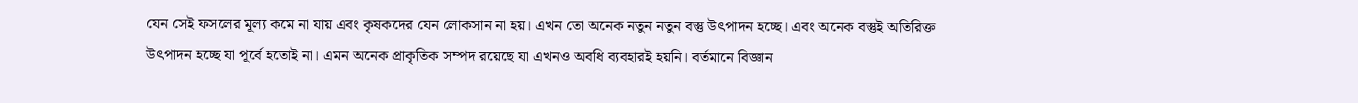যেন সেই ফসলের মূল্য কমে না যায় এবং কৃষকদের যেন লোকসান না হয়। এখন তো অনেক নতুন নতুন বস্তু উৎপাদন হচ্ছে। এবং অনেক বস্তুই অতিরিক্ত উৎপাদন হচ্ছে যা পূর্বে হতোই না। এমন অনেক প্রাকৃতিক সম্পদ রয়েছে যা এখনও অবধি ব্যবহারই হয়নি। বর্তমানে বিজ্ঞান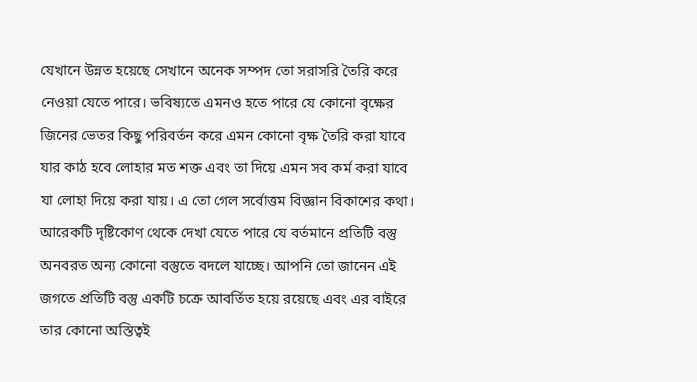যেখানে উন্নত হয়েছে সেখানে অনেক সম্পদ তো সরাসরি তৈরি করে নেওয়া যেতে পারে। ভবিষ্যতে এমনও হতে পারে যে কোনো বৃক্ষের জিনের ভেতর কিছু পরিবর্তন করে এমন কোনো বৃক্ষ তৈরি করা যাবে যার কাঠ হবে লোহার মত শক্ত এবং তা দিয়ে এমন সব কর্ম করা যাবে যা লোহা দিয়ে করা যায়। এ তো গেল সর্বোত্তম বিজ্ঞান বিকাশের কথা। আরেকটি দৃষ্টিকোণ থেকে দেখা যেতে পারে যে বর্তমানে প্রতিটি বস্তু অনবরত অন্য কোনো বস্তুতে বদলে যাচ্ছে। আপনি তো জানেন এই জগতে প্রতিটি বস্তু একটি চক্রে আবর্তিত হয়ে রয়েছে এবং এর বাইরে তার কোনো অস্তিত্বই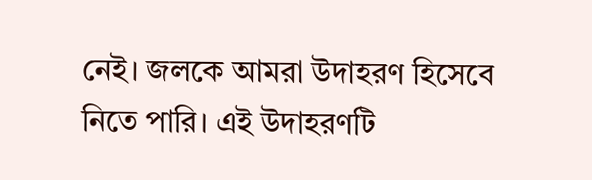নেই। জলকে আমরা উদাহরণ হিসেবে নিতে পারি। এই উদাহরণটি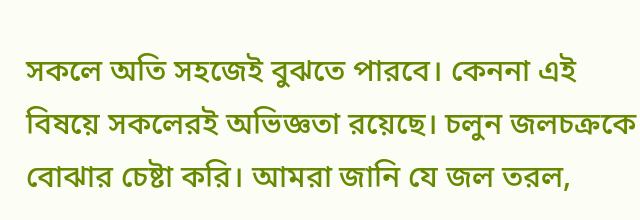সকলে অতি সহজেই বুঝতে পারবে। কেননা এই বিষয়ে সকলেরই অভিজ্ঞতা রয়েছে। চলুন জলচক্রকে বোঝার চেষ্টা করি। আমরা জানি যে জল তরল,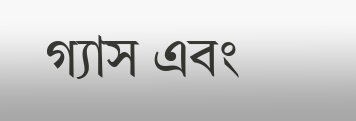গ্যাস এবং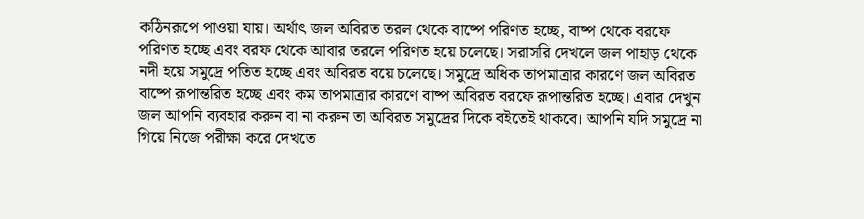কঠিনরূপে পাওয়া যায়। অর্থাৎ জল অবিরত তরল থেকে বাষ্পে পরিণত হচ্ছে, বাষ্প থেকে বরফে পরিণত হচ্ছে এবং বরফ থেকে আবার তরলে পরিণত হয়ে চলেছে। সরাসরি দেখলে জল পাহাড় থেকে নদী হয়ে সমুদ্রে পতিত হচ্ছে এবং অবিরত বয়ে চলেছে। সমুদ্রে অধিক তাপমাত্রার কারণে জল অবিরত বাষ্পে রূপান্তরিত হচ্ছে এবং কম তাপমাত্রার কারণে বাষ্প অবিরত বরফে রূপান্তরিত হচ্ছে। এবার দেখুন জল আপনি ব্যবহার করুন বা না করুন তা অবিরত সমুদ্রের দিকে বইতেই থাকবে। আপনি যদি সমুদ্রে না গিয়ে নিজে পরীক্ষা করে দেখতে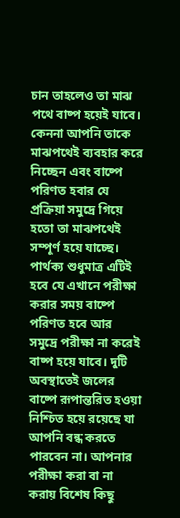চান তাহলেও তা মাঝ পথে বাষ্প হয়েই যাবে। কেননা আপনি তাকে মাঝপথেই ব্যবহার করে নিচ্ছেন এবং বাষ্পে পরিণত হবার যে প্রক্রিয়া সমুদ্রে গিয়ে হতো তা মাঝপথেই সম্পূর্ণ হয়ে যাচ্ছে। পার্থক্য শুধুমাত্র এটিই হবে যে এখানে পরীক্ষা করার সময় বাষ্পে পরিণত হবে আর সমুদ্রে পরীক্ষা না করেই বাষ্প হয়ে যাবে। দুটি অবস্থাতেই জলের বাষ্পে রূপান্তরিত হওয়া নিশ্চিত হয়ে রয়েছে যা আপনি বন্ধ করতে পারবেন না। আপনার পরীক্ষা করা বা না করায় বিশেষ কিছু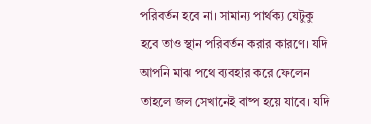পরিবর্তন হবে না। সামান্য পার্থক্য যেটুকু হবে তাও স্থান পরিবর্তন করার কারণে। যদি আপনি মাঝ পথে ব্যবহার করে ফেলেন তাহলে জল সেখানেই বাষ্প হয়ে যাবে। যদি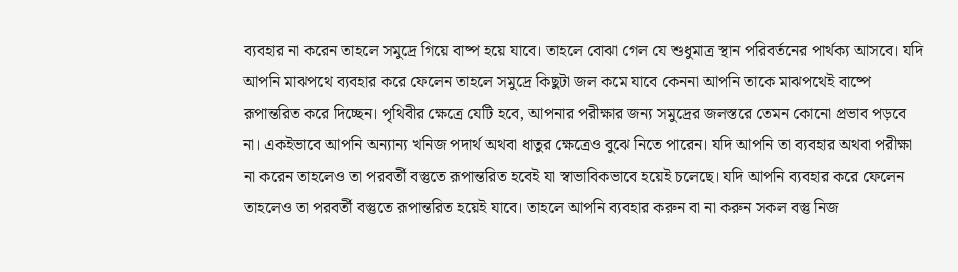ব্যবহার না করেন তাহলে সমুদ্রে গিয়ে বাষ্প হয়ে যাবে। তাহলে বোঝা গেল যে শুধুমাত্র স্থান পরিবর্তনের পার্থক্য আসবে। যদি আপনি মাঝপথে ব্যবহার করে ফেলেন তাহলে সমুদ্রে কিছুটা জল কমে যাবে কেননা আপনি তাকে মাঝপথেই বাষ্পে রূপান্তরিত করে দিচ্ছেন। পৃথিবীর ক্ষেত্রে যেটি হবে, আপনার পরীক্ষার জন্য সমুদ্রের জলস্তরে তেমন কোনো প্রভাব পড়বে না। একইভাবে আপনি অন্যান্য খনিজ পদার্থ অথবা ধাতুর ক্ষেত্রেও বুঝে নিতে পারেন। যদি আপনি তা ব্যবহার অথবা পরীক্ষা না করেন তাহলেও তা পরবর্তী বস্তুতে রূপান্তরিত হবেই যা স্বাভাবিকভাবে হয়েই চলেছে। যদি আপনি ব্যবহার করে ফেলেন তাহলেও তা পরবর্তী বস্তুতে রূপান্তরিত হয়েই যাবে। তাহলে আপনি ব্যবহার করুন বা না করুন সকল বস্তু নিজ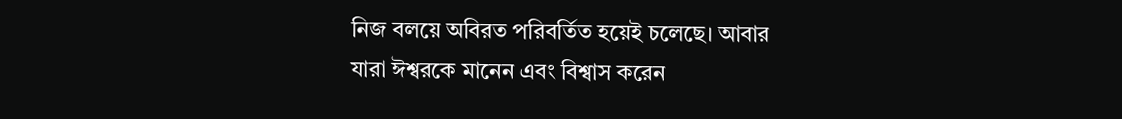নিজ বলয়ে অবিরত পরিবর্তিত হয়েই চলেছে। আবার যারা ঈশ্বরকে মানেন এবং বিশ্বাস করেন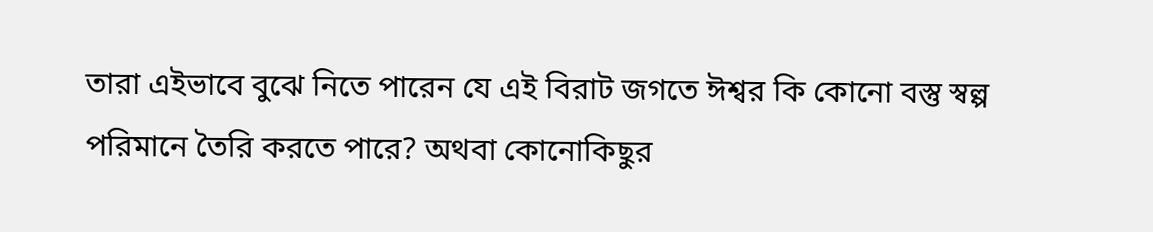তারা এইভাবে বুঝে নিতে পারেন যে এই বিরাট জগতে ঈশ্বর কি কোনো বস্তু স্বল্প পরিমানে তৈরি করতে পারে? অথবা কোনোকিছুর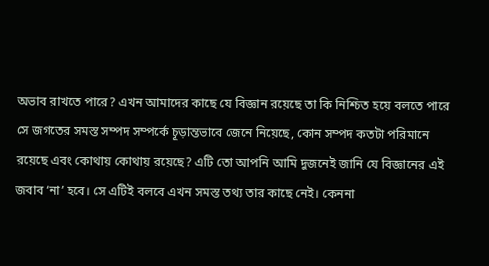অভাব রাখতে পারে? এখন আমাদের কাছে যে বিজ্ঞান রয়েছে তা কি নিশ্চিত হয়ে বলতে পারে সে জগতের সমস্ত সম্পদ সম্পর্কে চূড়ান্তভাবে জেনে নিয়েছে, কোন সম্পদ কতটা পরিমানে রয়েছে এবং কোথায় কোথায় রয়েছে? এটি তো আপনি আমি দুজনেই জানি যে বিজ্ঞানের এই জবাব ‘না’ হবে। সে এটিই বলবে এখন সমস্ত তথ্য তার কাছে নেই। কেননা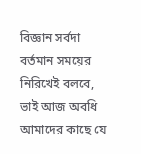বিজ্ঞান সর্বদা বর্তমান সময়ের নিরিখেই বলবে, ভাই আজ অবধি আমাদের কাছে যে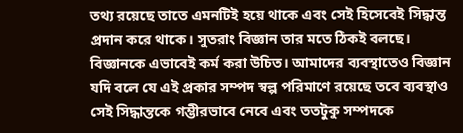তথ্য রয়েছে তাতে এমনটিই হয়ে থাকে এবং সেই হিসেবেই সিদ্ধান্ত প্রদান করে থাকে। সুতরাং বিজ্ঞান তার মতে ঠিকই বলছে। বিজ্ঞানকে এভাবেই কর্ম করা উচিত। আমাদের ব্যবস্থাতেও বিজ্ঞান যদি বলে যে এই প্রকার সম্পদ স্বল্প পরিমাণে রয়েছে তবে ব্যবস্থাও সেই সিদ্ধান্তকে গম্ভীরভাবে নেবে এবং ততটুকু সম্পদকে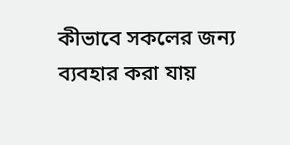কীভাবে সকলের জন্য ব্যবহার করা যায়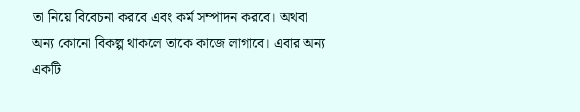তা নিয়ে বিবেচনা করবে এবং কর্ম সম্পাদন করবে। অথবা অন্য কোনো বিকল্প থাকলে তাকে কাজে লাগাবে। এবার অন্য একটি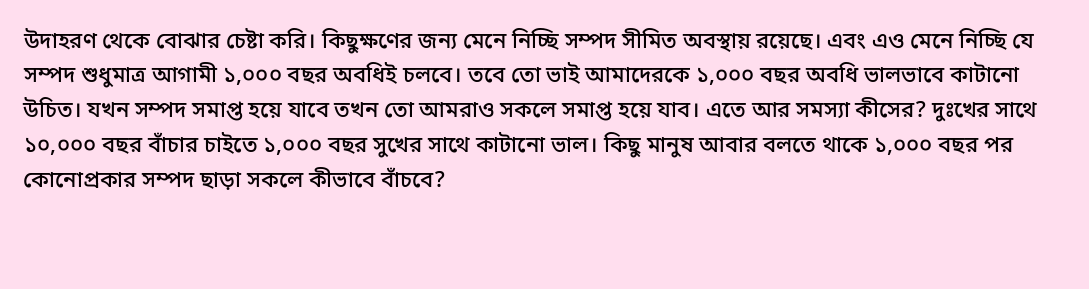উদাহরণ থেকে বোঝার চেষ্টা করি। কিছুক্ষণের জন্য মেনে নিচ্ছি সম্পদ সীমিত অবস্থায় রয়েছে। এবং এও মেনে নিচ্ছি যে সম্পদ শুধুমাত্র আগামী ১,০০০ বছর অবধিই চলবে। তবে তো ভাই আমাদেরকে ১,০০০ বছর অবধি ভালভাবে কাটানো উচিত। যখন সম্পদ সমাপ্ত হয়ে যাবে তখন তো আমরাও সকলে সমাপ্ত হয়ে যাব। এতে আর সমস্যা কীসের? দুঃখের সাথে ১০,০০০ বছর বাঁচার চাইতে ১,০০০ বছর সুখের সাথে কাটানো ভাল। কিছু মানুষ আবার বলতে থাকে ১,০০০ বছর পর কোনোপ্রকার সম্পদ ছাড়া সকলে কীভাবে বাঁচবে?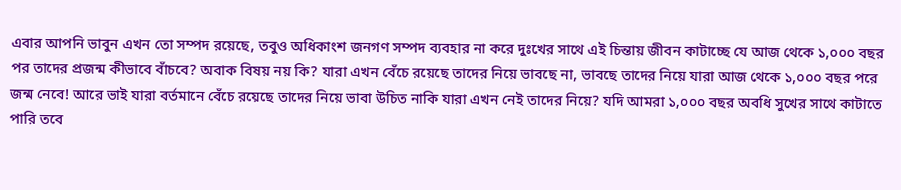এবার আপনি ভাবুন এখন তো সম্পদ রয়েছে, তবুও অধিকাংশ জনগণ সম্পদ ব্যবহার না করে দুঃখের সাথে এই চিন্তায় জীবন কাটাচ্ছে যে আজ থেকে ১,০০০ বছর পর তাদের প্রজন্ম কীভাবে বাঁচবে? অবাক বিষয় নয় কি? যারা এখন বেঁচে রয়েছে তাদের নিয়ে ভাবছে না, ভাবছে তাদের নিয়ে যারা আজ থেকে ১,০০০ বছর পরে জন্ম নেবে! আরে ভাই যারা বর্তমানে বেঁচে রয়েছে তাদের নিয়ে ভাবা উচিত নাকি যারা এখন নেই তাদের নিয়ে? যদি আমরা ১,০০০ বছর অবধি সুখের সাথে কাটাতে পারি তবে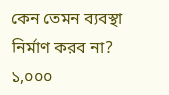কেন তেমন ব্যবস্থা নির্মাণ করব না? ১,০০০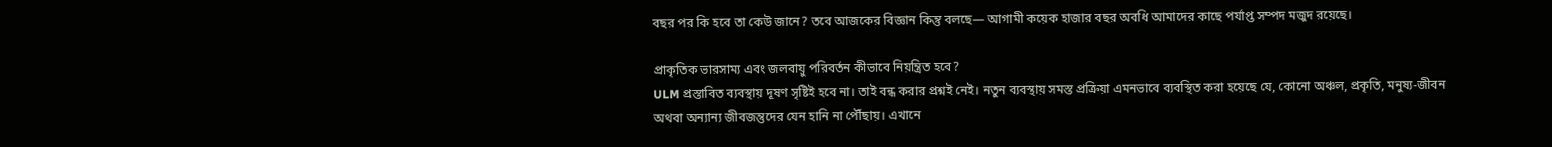বছর পর কি হবে তা কেউ জানে? তবে আজকের বিজ্ঞান কিন্তু বলছে— আগামী কয়েক হাজার বছর অবধি আমাদের কাছে পর্যাপ্ত সম্পদ মজুদ রয়েছে।

প্রাকৃতিক ভারসাম্য এবং জলবায়ু পরিবর্তন কীভাবে নিয়ন্ত্রিত হবে?
ULM প্রস্তাবিত ব্যবস্থায় দূষণ সৃষ্টিই হবে না। তাই বন্ধ করার প্রশ্নই নেই। নতুন ব্যবস্থায় সমস্ত প্রক্রিয়া এমনভাবে ব্যবস্থিত করা হয়েছে যে, কোনো অঞ্চল, প্রকৃতি, মনুষ্য-জীবন অথবা অন্যান্য জীবজন্তুদের যেন হানি না পৌঁছায়। এখানে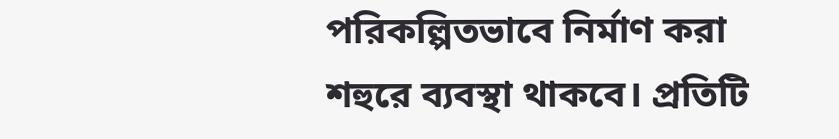পরিকল্পিতভাবে নির্মাণ করা শহুরে ব্যবস্থা থাকবে। প্রতিটি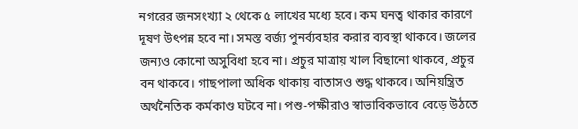নগরের জনসংখ্যা ২ থেকে ৫ লাখের মধ্যে হবে। কম ঘনত্ব থাকার কারণে দূষণ উৎপন্ন হবে না। সমস্ত বর্জ্য পুনর্ব্যবহার করার ব্যবস্থা থাকবে। জলের জন্যও কোনো অসুবিধা হবে না। প্রচুর মাত্রায় খাল বিছানো থাকবে, প্রচুর বন থাকবে। গাছপালা অধিক থাকায় বাতাসও শুদ্ধ থাকবে। অনিয়ন্ত্রিত অর্থনৈতিক কর্মকাণ্ড ঘটবে না। পশু-পক্ষীরাও স্বাভাবিকভাবে বেড়ে উঠতে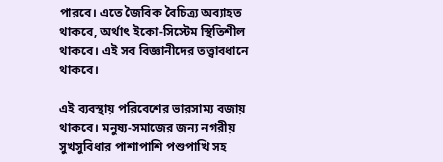পারবে। এতে জৈবিক বৈচিত্র্য অব্যাহত থাকবে, অর্থাৎ ইকো-সিস্টেম স্থিতিশীল থাকবে। এই সব বিজ্ঞানীদের তত্ত্বাবধানে থাকবে।

এই ব্যবস্থায় পরিবেশের ভারসাম্য বজায় থাকবে। মনুষ্য-সমাজের জন্য নগরীয় সুখসুবিধার পাশাপাশি পশুপাখি সহ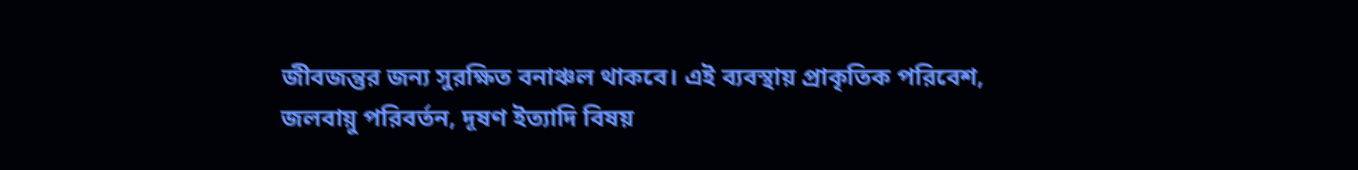জীবজন্তুর জন্য সুরক্ষিত বনাঞ্চল থাকবে। এই ব্যবস্থায় প্রাকৃতিক পরিবেশ, জলবায়ু পরিবর্তন, দূষণ ইত্যাদি বিষয়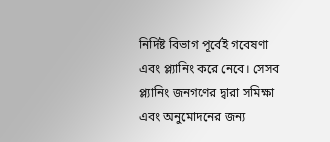নির্দিষ্ট বিভাগ পূর্বেই গবেষণা এবং প্ল্যানিং করে নেবে। সেসব প্ল্যানিং জনগণের দ্বারা সমিক্ষা এবং অনুমোদনের জন্য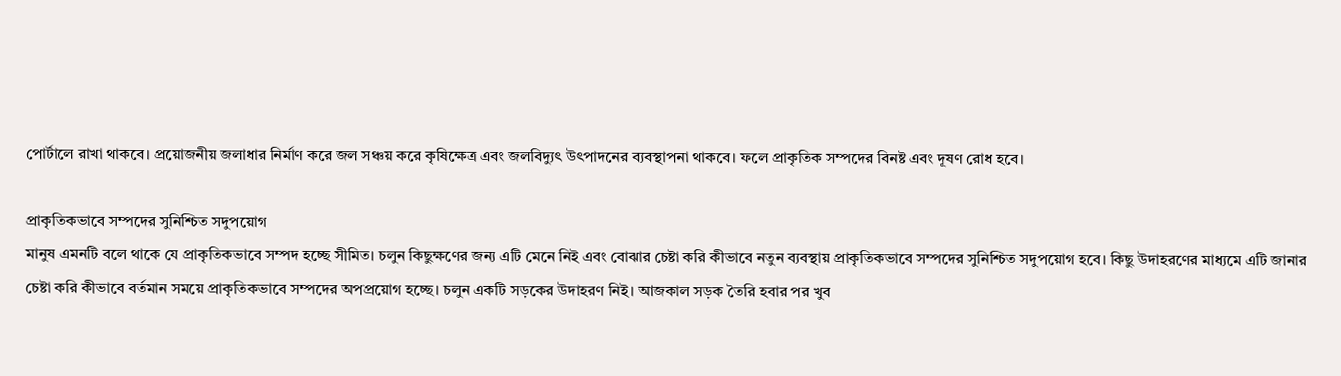পোর্টালে রাখা থাকবে। প্রয়োজনীয় জলাধার নির্মাণ করে জল সঞ্চয় করে কৃষিক্ষেত্র এবং জলবিদ্যুৎ উৎপাদনের ব্যবস্থাপনা থাকবে। ফলে প্রাকৃতিক সম্পদের বিনষ্ট এবং দূষণ রোধ হবে।

প্রাকৃতিকভাবে সম্পদের সুনিশ্চিত সদুপয়োগ
মানুষ এমনটি বলে থাকে যে প্রাকৃতিকভাবে সম্পদ হচ্ছে সীমিত। চলুন কিছুক্ষণের জন্য এটি মেনে নিই এবং বোঝার চেষ্টা করি কীভাবে নতুন ব্যবস্থায় প্রাকৃতিকভাবে সম্পদের সুনিশ্চিত সদুপয়োগ হবে। কিছু উদাহরণের মাধ্যমে এটি জানার চেষ্টা করি কীভাবে বর্তমান সময়ে প্রাকৃতিকভাবে সম্পদের অপপ্রয়োগ হচ্ছে। চলুন একটি সড়কের উদাহরণ নিই। আজকাল সড়ক তৈরি হবার পর খুব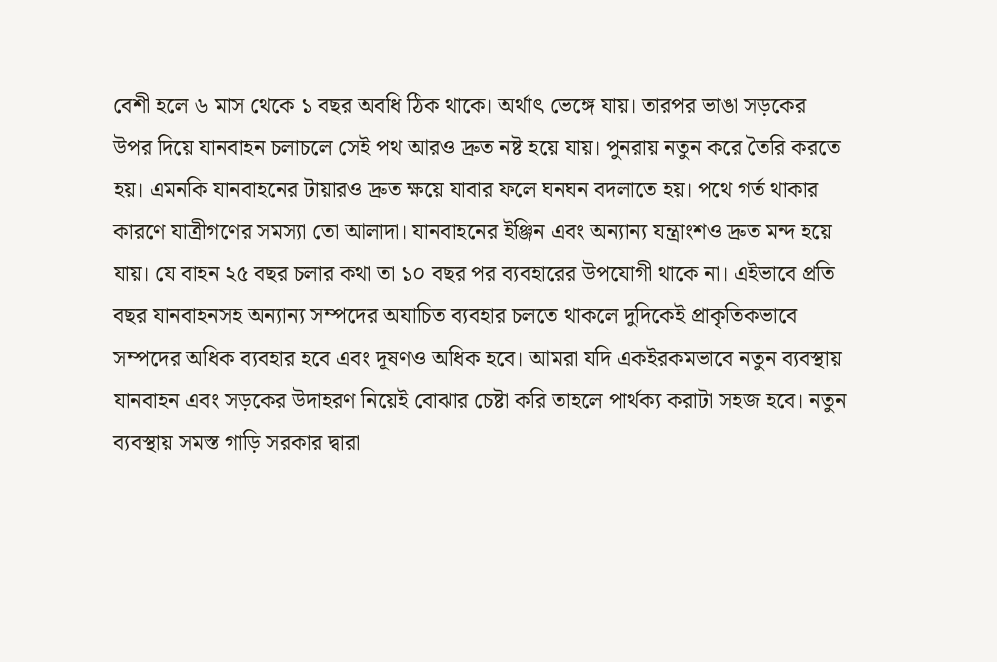বেশী হলে ৬ মাস থেকে ১ বছর অবধি ঠিক থাকে। অর্থাৎ ভেঙ্গে যায়। তারপর ভাঙা সড়কের উপর দিয়ে যানবাহন চলাচলে সেই পথ আরও দ্রুত নষ্ট হয়ে যায়। পুনরায় নতুন করে তৈরি করতে হয়। এমনকি যানবাহনের টায়ারও দ্রুত ক্ষয়ে যাবার ফলে ঘনঘন বদলাতে হয়। পথে গর্ত থাকার কারণে যাত্রীগণের সমস্যা তো আলাদা। যানবাহনের ইঞ্জিন এবং অন্যান্য যন্ত্রাংশও দ্রুত মন্দ হয়ে যায়। যে বাহন ২৫ বছর চলার কথা তা ১০ বছর পর ব্যবহারের উপযোগী থাকে না। এইভাবে প্রতি বছর যানবাহনসহ অন্যান্য সম্পদের অযাচিত ব্যবহার চলতে থাকলে দুদিকেই প্রাকৃতিকভাবে সম্পদের অধিক ব্যবহার হবে এবং দূষণও অধিক হবে। আমরা যদি একইরকমভাবে নতুন ব্যবস্থায় যানবাহন এবং সড়কের উদাহরণ নিয়েই বোঝার চেষ্টা করি তাহলে পার্থক্য করাটা সহজ হবে। নতুন ব্যবস্থায় সমস্ত গাড়ি সরকার দ্বারা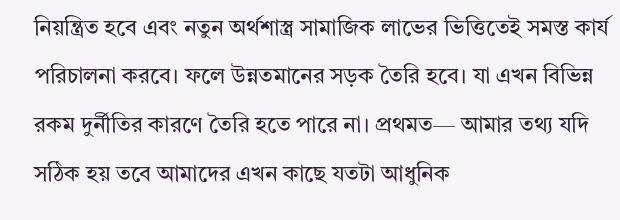নিয়ন্ত্রিত হবে এবং নতুন অর্থশাস্ত্র সামাজিক লাভের ভিত্তিতেই সমস্ত কার্য পরিচালনা করবে। ফলে উন্নতমানের সড়ক তৈরি হবে। যা এখন বিভিন্ন রকম দুর্নীতির কারণে তৈরি হতে পারে না। প্রথমত— আমার তথ্য যদি সঠিক হয় তবে আমাদের এখন কাছে যতটা আধুনিক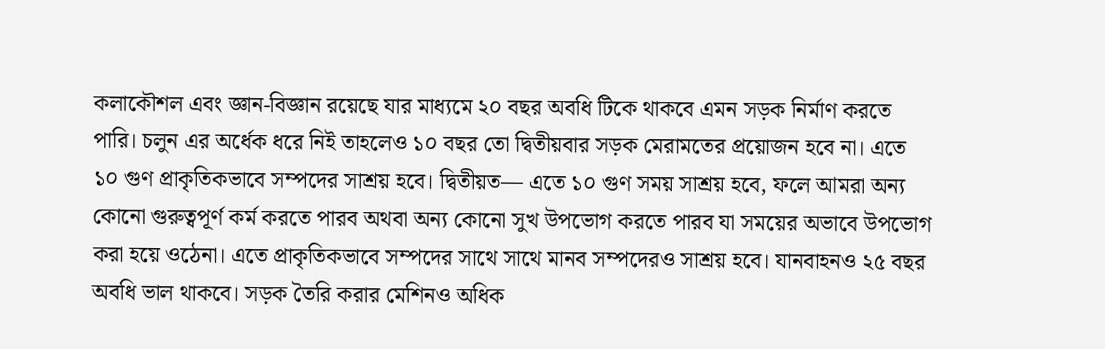কলাকৌশল এবং জ্ঞান-বিজ্ঞান রয়েছে যার মাধ্যমে ২০ বছর অবধি টিকে থাকবে এমন সড়ক নির্মাণ করতে পারি। চলুন এর অর্ধেক ধরে নিই তাহলেও ১০ বছর তো দ্বিতীয়বার সড়ক মেরামতের প্রয়োজন হবে না। এতে ১০ গুণ প্রাকৃতিকভাবে সম্পদের সাশ্রয় হবে। দ্বিতীয়ত— এতে ১০ গুণ সময় সাশ্রয় হবে, ফলে আমরা অন্য কোনো গুরুত্বপূর্ণ কর্ম করতে পারব অথবা অন্য কোনো সুখ উপভোগ করতে পারব যা সময়ের অভাবে উপভোগ করা হয়ে ওঠেনা। এতে প্রাকৃতিকভাবে সম্পদের সাথে সাথে মানব সম্পদেরও সাশ্রয় হবে। যানবাহনও ২৫ বছর অবধি ভাল থাকবে। সড়ক তৈরি করার মেশিনও অধিক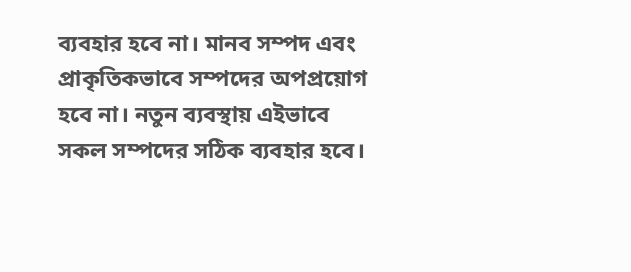ব্যবহার হবে না। মানব সম্পদ এবং প্রাকৃতিকভাবে সম্পদের অপপ্রয়োগ হবে না। নতুন ব্যবস্থায় এইভাবে সকল সম্পদের সঠিক ব্যবহার হবে।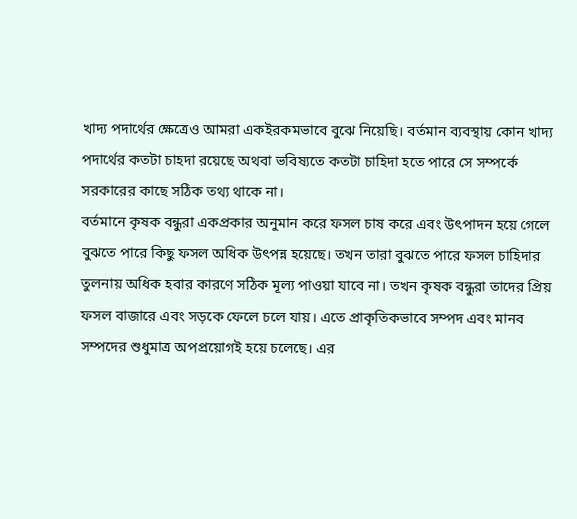খাদ্য পদার্থের ক্ষেত্রেও আমরা একইরকমভাবে বুঝে নিয়েছি। বর্তমান ব্যবস্থায় কোন খাদ্য পদার্থের কতটা চাহদা রয়েছে অথবা ভবিষ্যতে কতটা চাহিদা হতে পারে সে সম্পর্কে সরকারের কাছে সঠিক তথ্য থাকে না।
বর্তমানে কৃষক বন্ধুরা একপ্রকার অনুমান করে ফসল চাষ করে এবং উৎপাদন হয়ে গেলে বুঝতে পারে কিছু ফসল অধিক উৎপন্ন হয়েছে। তখন তারা বুঝতে পারে ফসল চাহিদার তুলনায় অধিক হবার কারণে সঠিক মূল্য পাওয়া যাবে না। তখন কৃষক বন্ধুরা তাদের প্রিয় ফসল বাজারে এবং সড়কে ফেলে চলে যায়। এতে প্রাকৃতিকভাবে সম্পদ এবং মানব সম্পদের শুধুমাত্র অপপ্রয়োগই হয়ে চলেছে। এর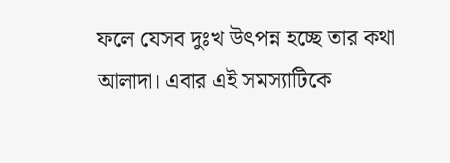ফলে যেসব দুঃখ উৎপন্ন হচ্ছে তার কথা আলাদা। এবার এই সমস্যাটিকে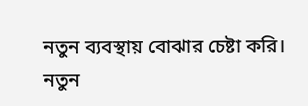নতুন ব্যবস্থায় বোঝার চেষ্টা করি। নতুন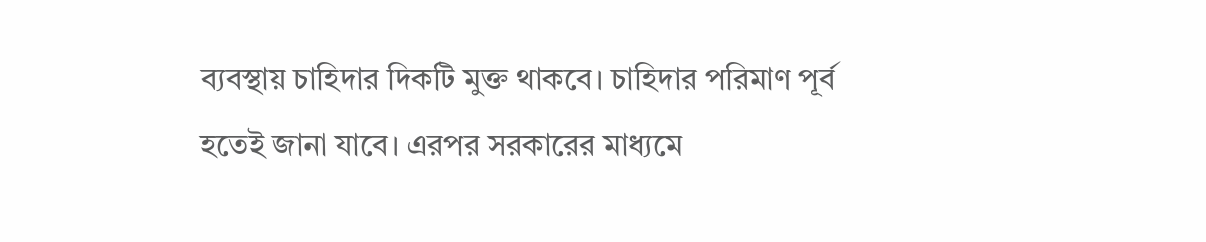ব্যবস্থায় চাহিদার দিকটি মুক্ত থাকবে। চাহিদার পরিমাণ পূর্ব হতেই জানা যাবে। এরপর সরকারের মাধ্যমে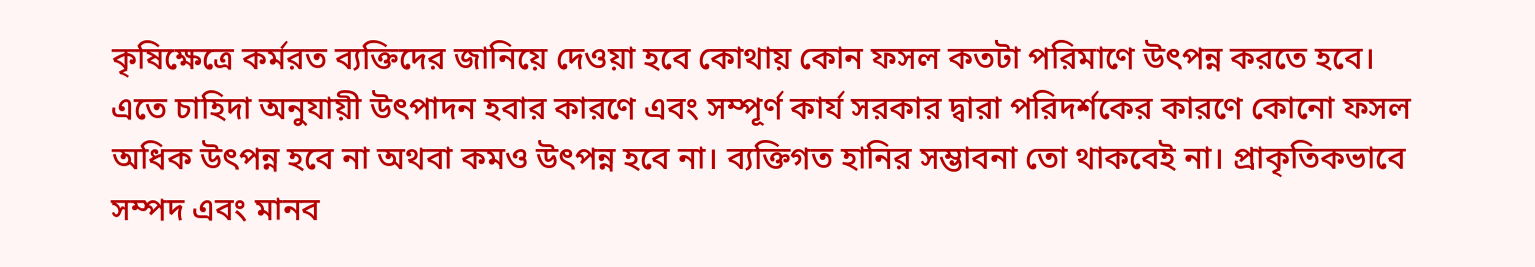কৃষিক্ষেত্রে কর্মরত ব্যক্তিদের জানিয়ে দেওয়া হবে কোথায় কোন ফসল কতটা পরিমাণে উৎপন্ন করতে হবে। এতে চাহিদা অনুযায়ী উৎপাদন হবার কারণে এবং সম্পূর্ণ কার্য সরকার দ্বারা পরিদর্শকের কারণে কোনো ফসল অধিক উৎপন্ন হবে না অথবা কমও উৎপন্ন হবে না। ব্যক্তিগত হানির সম্ভাবনা তো থাকবেই না। প্রাকৃতিকভাবে সম্পদ এবং মানব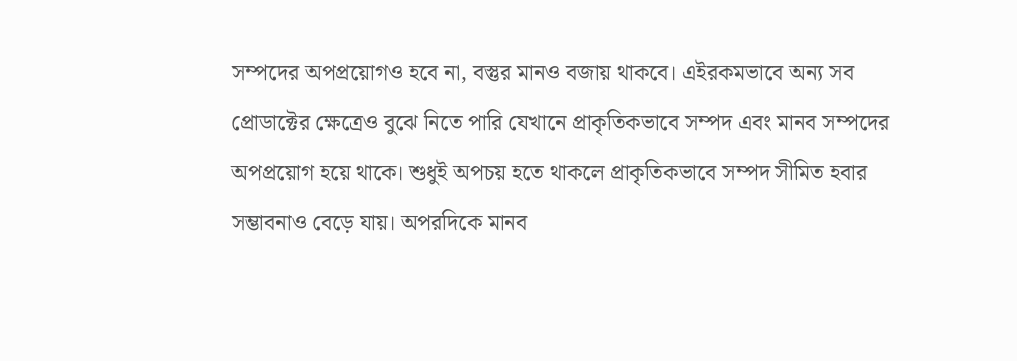সম্পদের অপপ্রয়োগও হবে না, বস্তুর মানও বজায় থাকবে। এইরকমভাবে অন্য সব প্রোডাক্টের ক্ষেত্রেও বুঝে নিতে পারি যেখানে প্রাকৃতিকভাবে সম্পদ এবং মানব সম্পদের অপপ্রয়োগ হয়ে থাকে। শুধুই অপচয় হতে থাকলে প্রাকৃতিকভাবে সম্পদ সীমিত হবার সম্ভাবনাও বেড়ে যায়। অপরদিকে মানব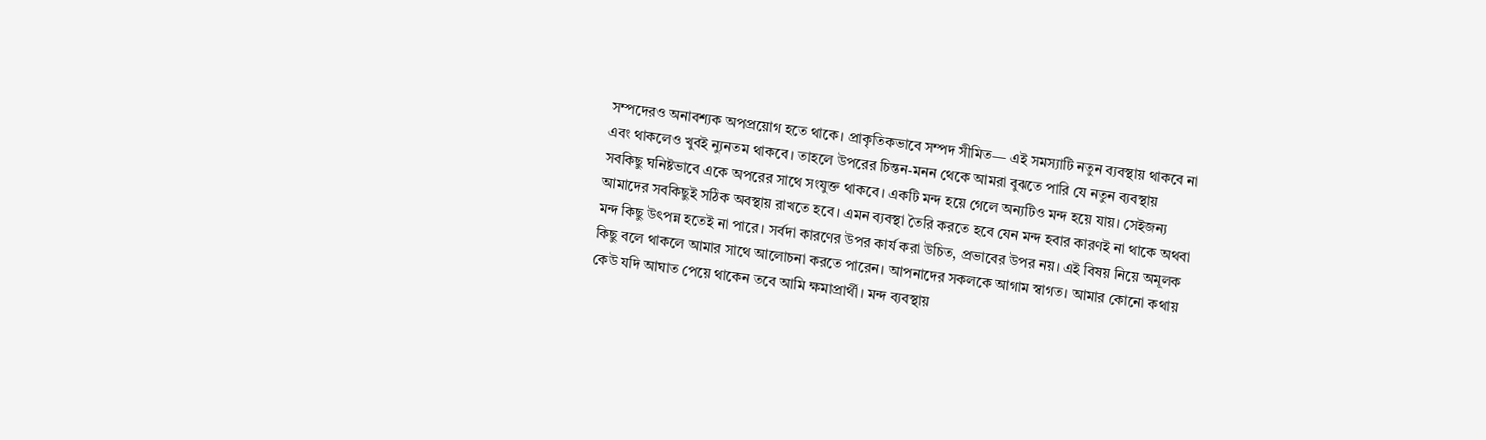সম্পদেরও অনাবশ্যক অপপ্রয়োগ হতে থাকে। প্রাকৃতিকভাবে সম্পদ সীমিত— এই সমস্যাটি নতুন ব্যবস্থায় থাকবে না এবং থাকলেও খুবই ন্যুনতম থাকবে। তাহলে উপরের চিন্তন-মনন থেকে আমরা বুঝতে পারি যে নতুন ব্যবস্থায় সবকিছু ঘনিষ্টভাবে একে অপরের সাথে সংযুক্ত থাকবে। একটি মন্দ হয়ে গেলে অন্যটিও মন্দ হয়ে যায়। সেইজন্য আমাদের সবকিছুই সঠিক অবস্থায় রাখতে হবে। এমন ব্যবস্থা তৈরি করতে হবে যেন মন্দ হবার কারণই না থাকে অথবা মন্দ কিছু উৎপন্ন হতেই না পারে। সর্বদা কারণের উপর কার্য করা উচিত, প্রভাবের উপর নয়। এই বিষয় নিয়ে অমূলক কিছু বলে থাকলে আমার সাথে আলোচনা করতে পারেন। আপনাদের সকলকে আগাম স্বাগত। আমার কোনো কথায় কেউ যদি আঘাত পেয়ে থাকেন তবে আমি ক্ষমাপ্রার্থী। মন্দ ব্যবস্থায়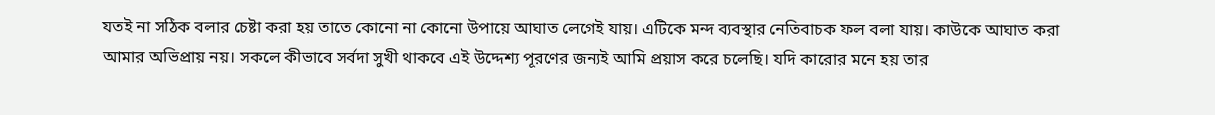যতই না সঠিক বলার চেষ্টা করা হয় তাতে কোনো না কোনো উপায়ে আঘাত লেগেই যায়। এটিকে মন্দ ব্যবস্থার নেতিবাচক ফল বলা যায়। কাউকে আঘাত করা আমার অভিপ্রায় নয়। সকলে কীভাবে সর্বদা সুখী থাকবে এই উদ্দেশ্য পূরণের জন্যই আমি প্রয়াস করে চলেছি। যদি কারোর মনে হয় তার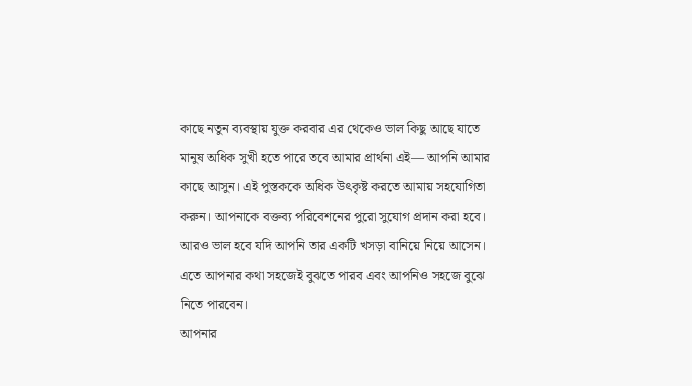কাছে নতুন ব্যবস্থায় যুক্ত করবার এর থেকেও ভাল কিছু আছে যাতে মানুষ অধিক সুখী হতে পারে তবে আমার প্রার্থনা এই— আপনি আমার কাছে আসুন। এই পুস্তককে অধিক উৎকৃষ্ট করতে আমায় সহযোগিতা করুন। আপনাকে বক্তব্য পরিবেশনের পুরো সুযোগ প্রদান করা হবে। আরও ভাল হবে যদি আপনি তার একটি খসড়া বানিয়ে নিয়ে আসেন। এতে আপনার কথা সহজেই বুঝতে পারব এবং আপনিও সহজে বুঝে নিতে পারবেন।
আপনার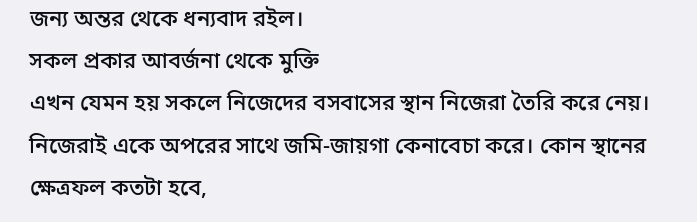জন্য অন্তর থেকে ধন্যবাদ রইল।
সকল প্রকার আবর্জনা থেকে মুক্তি
এখন যেমন হয় সকলে নিজেদের বসবাসের স্থান নিজেরা তৈরি করে নেয়। নিজেরাই একে অপরের সাথে জমি-জায়গা কেনাবেচা করে। কোন স্থানের ক্ষেত্রফল কতটা হবে,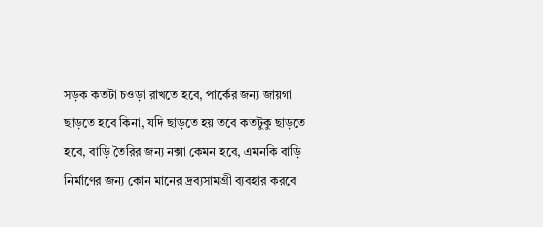সড়ক কতটা চওড়া রাখতে হবে, পার্কের জন্য জায়গা ছাড়তে হবে কিনা, যদি ছাড়তে হয় তবে কতটুকু ছাড়তে হবে, বাড়ি তৈরির জন্য নক্সা কেমন হবে, এমনকি বাড়ি নির্মাণের জন্য কোন মানের দ্রব্যসামগ্রী ব্যবহার করবে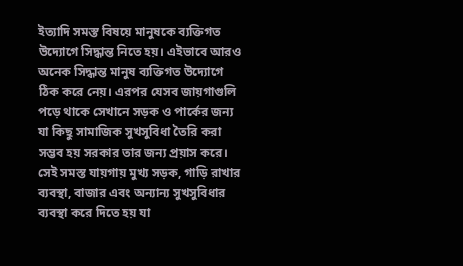ইত্যাদি সমস্ত বিষয়ে মানুষকে ব্যক্তিগত উদ্যোগে সিদ্ধান্ত নিতে হয়। এইভাবে আরও অনেক সিদ্ধান্ত মানুষ ব্যক্তিগত উদ্যোগে ঠিক করে নেয়। এরপর যেসব জায়গাগুলি পড়ে থাকে সেখানে সড়ক ও পার্কের জন্য যা কিছু সামাজিক সুখসুবিধা তৈরি করা সম্ভব হয় সরকার তার জন্য প্রয়াস করে। সেই সমস্ত যায়গায় মুখ্য সড়ক, গাড়ি রাখার ব্যবস্থা, বাজার এবং অন্যান্য সুখসুবিধার ব্যবস্থা করে দিতে হয় যা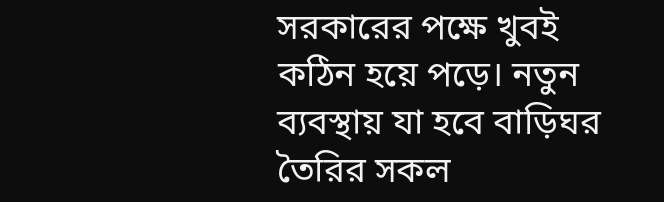সরকারের পক্ষে খুবই কঠিন হয়ে পড়ে। নতুন ব্যবস্থায় যা হবে বাড়িঘর তৈরির সকল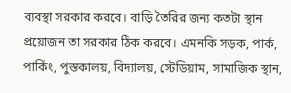ব্যবস্থা সরকার করবে। বাড়ি তৈরির জন্য কতটা স্থান প্রয়োজন তা সরকার ঠিক করবে। এমনকি সড়ক, পার্ক, পার্কিং, পুস্তকালয়, বিদ্যালয়, স্টেডিয়াম, সামাজিক স্থান,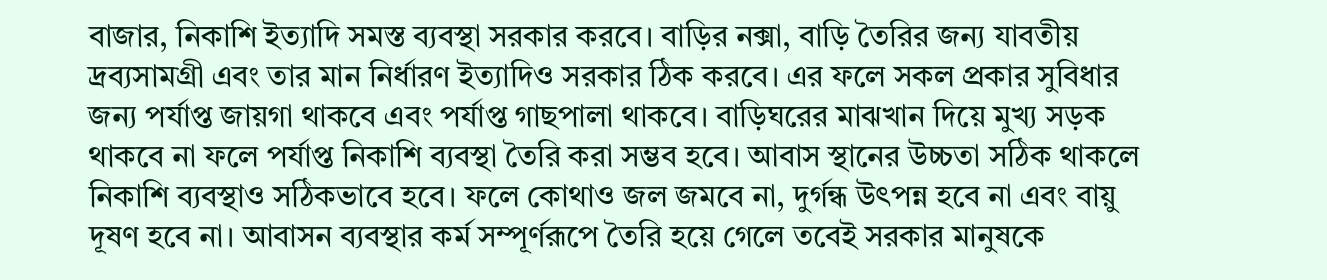বাজার, নিকাশি ইত্যাদি সমস্ত ব্যবস্থা সরকার করবে। বাড়ির নক্সা, বাড়ি তৈরির জন্য যাবতীয় দ্রব্যসামগ্রী এবং তার মান নির্ধারণ ইত্যাদিও সরকার ঠিক করবে। এর ফলে সকল প্রকার সুবিধার জন্য পর্যাপ্ত জায়গা থাকবে এবং পর্যাপ্ত গাছপালা থাকবে। বাড়িঘরের মাঝখান দিয়ে মুখ্য সড়ক থাকবে না ফলে পর্যাপ্ত নিকাশি ব্যবস্থা তৈরি করা সম্ভব হবে। আবাস স্থানের উচ্চতা সঠিক থাকলে নিকাশি ব্যবস্থাও সঠিকভাবে হবে। ফলে কোথাও জল জমবে না, দুর্গন্ধ উৎপন্ন হবে না এবং বায়ু দূষণ হবে না। আবাসন ব্যবস্থার কর্ম সম্পূর্ণরূপে তৈরি হয়ে গেলে তবেই সরকার মানুষকে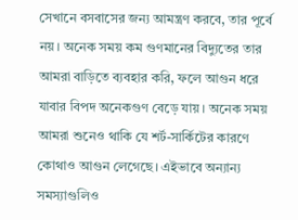সেখানে বসবাসের জন্য আমন্ত্রণ করবে, তার পূর্বে নয়। অনেক সময় কম গুণমানের বিদ্যুতের তার আমরা বাড়িতে ব্যবহার করি, ফলে আগুন ধরে যাবার বিপদ অনেকগুণ বেড়ে যায়। অনেক সময় আমরা শুনেও থাকি যে শর্ট-সার্কিটের কারণে কোথাও আগুন লেগেছে। এইভাবে অন্যান্য সমস্যাগুলিও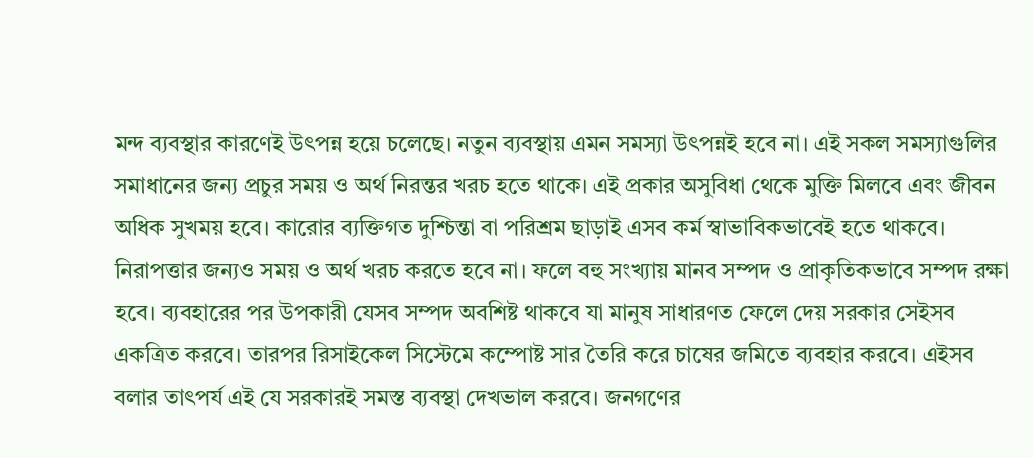মন্দ ব্যবস্থার কারণেই উৎপন্ন হয়ে চলেছে। নতুন ব্যবস্থায় এমন সমস্যা উৎপন্নই হবে না। এই সকল সমস্যাগুলির সমাধানের জন্য প্রচুর সময় ও অর্থ নিরন্তর খরচ হতে থাকে। এই প্রকার অসুবিধা থেকে মুক্তি মিলবে এবং জীবন অধিক সুখময় হবে। কারোর ব্যক্তিগত দুশ্চিন্তা বা পরিশ্রম ছাড়াই এসব কর্ম স্বাভাবিকভাবেই হতে থাকবে। নিরাপত্তার জন্যও সময় ও অর্থ খরচ করতে হবে না। ফলে বহু সংখ্যায় মানব সম্পদ ও প্রাকৃতিকভাবে সম্পদ রক্ষা হবে। ব্যবহারের পর উপকারী যেসব সম্পদ অবশিষ্ট থাকবে যা মানুষ সাধারণত ফেলে দেয় সরকার সেইসব একত্রিত করবে। তারপর রিসাইকেল সিস্টেমে কম্পোষ্ট সার তৈরি করে চাষের জমিতে ব্যবহার করবে। এইসব বলার তাৎপর্য এই যে সরকারই সমস্ত ব্যবস্থা দেখভাল করবে। জনগণের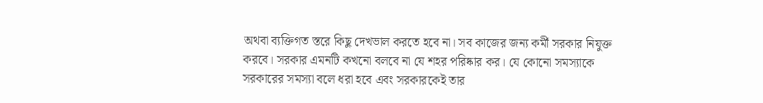অথবা ব্যক্তিগত স্তরে কিছু দেখভাল করতে হবে না। সব কাজের জন্য কর্মী সরকার নিযুক্ত করবে। সরকার এমনটি কখনো বলবে না যে শহর পরিষ্কার কর। যে কোনো সমস্যাকে সরকারের সমস্যা বলে ধরা হবে এবং সরকারকেই তার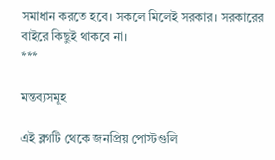সমাধান করতে হবে। সকলে মিলেই সরকার। সরকারের বাইরে কিছুই থাকবে না।
***

মন্তব্যসমূহ

এই ব্লগটি থেকে জনপ্রিয় পোস্টগুলি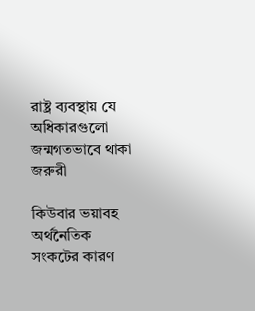রাষ্ট্র ব্যবস্থায় যে অধিকারগুলো জন্মগতভাবে থাকা জরুরী

কিউবার ভয়াবহ অর্থনৈতিক সংকটের কারণ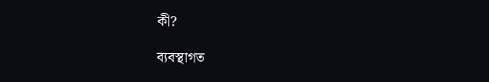কী?

ব্যবস্থাগত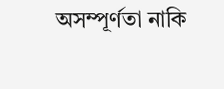অসম্পূর্ণতা নাকি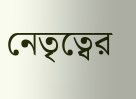নেতৃত্বের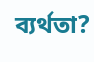ব্যর্থতা?